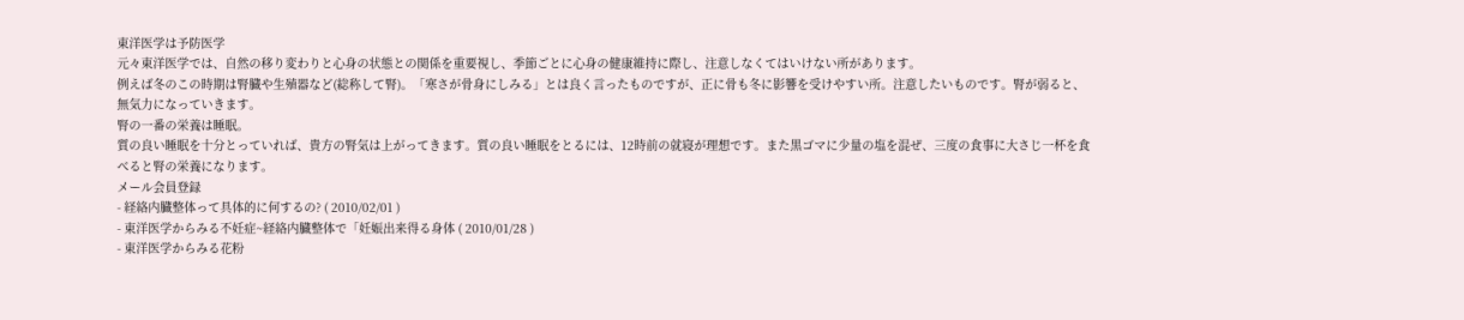東洋医学は予防医学
元々東洋医学では、自然の移り変わりと心身の状態との関係を重要視し、季節ごとに心身の健康維持に際し、注意しなくてはいけない所があります。
例えば冬のこの時期は腎臓や生殖器など(総称して腎)。「寒さが骨身にしみる」とは良く言ったものですが、正に骨も冬に影響を受けやすい所。注意したいものです。腎が弱ると、無気力になっていきます。
腎の一番の栄養は睡眠。
質の良い睡眠を十分とっていれば、貴方の腎気は上がってきます。質の良い睡眠をとるには、12時前の就寝が理想です。また黒ゴマに少量の塩を混ぜ、三度の食事に大さじ一杯を食べると腎の栄養になります。
メール会員登録
- 経絡内臓整体って具体的に何するの? ( 2010/02/01 )
- 東洋医学からみる不妊症~経絡内臓整体で「妊娠出来得る身体 ( 2010/01/28 )
- 東洋医学からみる花粉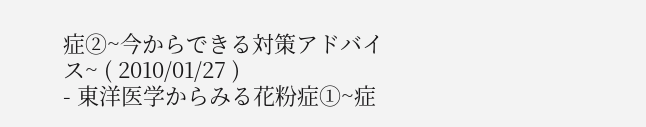症②~今からできる対策アドバイス~ ( 2010/01/27 )
- 東洋医学からみる花粉症①~症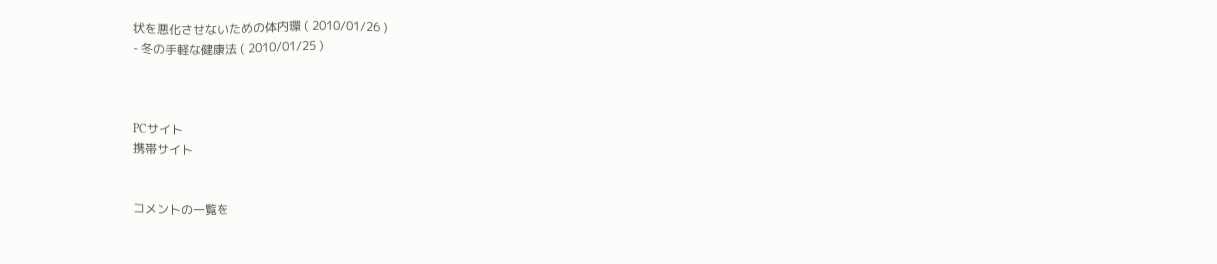状を悪化させないための体内環 ( 2010/01/26 )
- 冬の手軽な健康法 ( 2010/01/25 )



PCサイト
携帯サイト


コメントの一覧を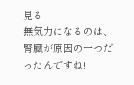見る
無気力になるのは、
腎臓が原因の一つだったんですね!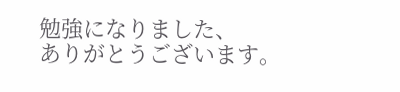勉強になりました、
ありがとうございます。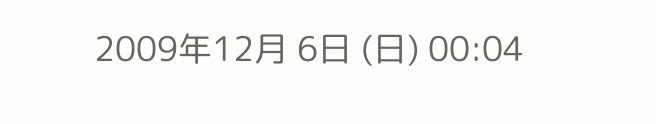2009年12月 6日 (日) 00:04